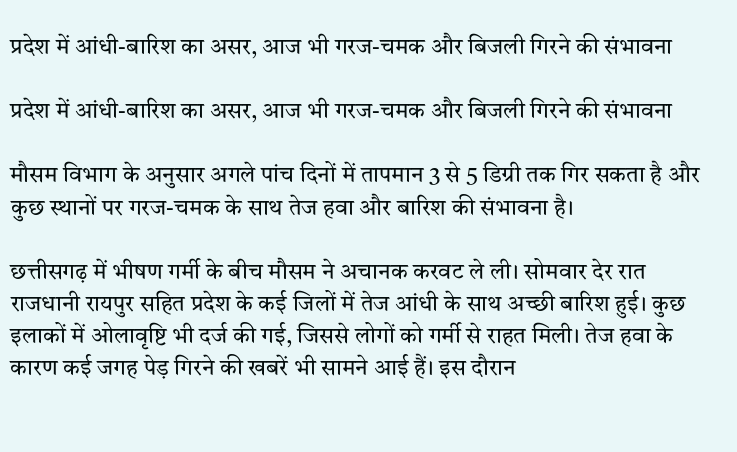प्रदेश में आंधी-बारिश का असर, आज भी गरज-चमक और बिजली गिरने की संभावना

प्रदेश में आंधी-बारिश का असर, आज भी गरज-चमक और बिजली गिरने की संभावना

मौसम विभाग के अनुसार अगले पांच दिनों में तापमान 3 से 5 डिग्री तक गिर सकता है और कुछ स्थानों पर गरज-चमक के साथ तेज हवा और बारिश की संभावना है।

छत्तीसगढ़ में भीषण गर्मी के बीच मौसम ने अचानक करवट ले ली। सोमवार देर रात राजधानी रायपुर सहित प्रदेश के कई जिलों में तेज आंधी के साथ अच्छी बारिश हुई। कुछ इलाकों में ओलावृष्टि भी दर्ज की गई, जिससे लोगों को गर्मी से राहत मिली। तेज हवा के कारण कई जगह पेड़ गिरने की खबरें भी सामने आई हैं। इस दौरान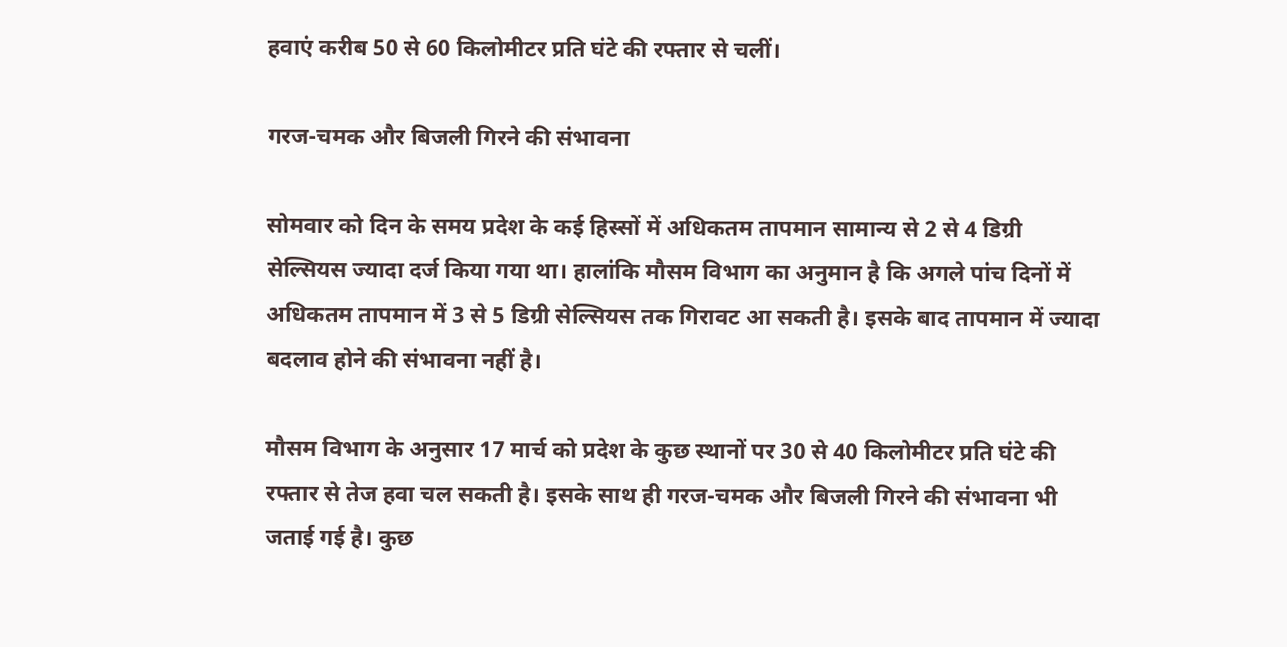हवाएं करीब 50 से 60 किलोमीटर प्रति घंटे की रफ्तार से चलीं।

गरज-चमक और बिजली गिरने की संभावना

सोमवार को दिन के समय प्रदेश के कई हिस्सों में अधिकतम तापमान सामान्य से 2 से 4 डिग्री सेल्सियस ज्यादा दर्ज किया गया था। हालांकि मौसम विभाग का अनुमान है कि अगले पांच दिनों में अधिकतम तापमान में 3 से 5 डिग्री सेल्सियस तक गिरावट आ सकती है। इसके बाद तापमान में ज्यादा बदलाव होने की संभावना नहीं है।

मौसम विभाग के अनुसार 17 मार्च को प्रदेश के कुछ स्थानों पर 30 से 40 किलोमीटर प्रति घंटे की रफ्तार से तेज हवा चल सकती है। इसके साथ ही गरज-चमक और बिजली गिरने की संभावना भी जताई गई है। कुछ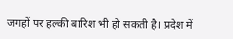जगहों पर हल्की बारिश भी हो सकती है। प्रदेश में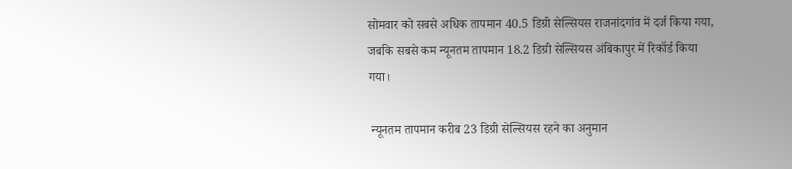सोमवार को सबसे अधिक तापमान 40.5 डिग्री सेल्सियस राजनांदगांव में दर्ज किया गया, जबकि सबसे कम न्यूनतम तापमान 18.2 डिग्री सेल्सियस अंबिकापुर में रिकॉर्ड किया गया।

 न्यूनतम तापमान करीब 23 डिग्री सेल्सियस रहने का अनुमान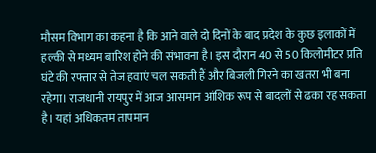मौसम विभाग का कहना है कि आने वाले दो दिनों के बाद प्रदेश के कुछ इलाकों में हल्की से मध्यम बारिश होने की संभावना है। इस दौरान 40 से 50 किलोमीटर प्रति घंटे की रफ्तार से तेज हवाएं चल सकती हैं और बिजली गिरने का खतरा भी बना रहेगा। राजधानी रायपुर में आज आसमान आंशिक रूप से बादलों से ढका रह सकता है। यहां अधिकतम तापमान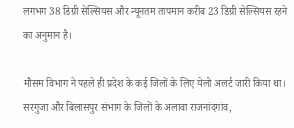लगभग 38 डिग्री सेल्सियस और न्यूनतम तापमान करीब 23 डिग्री सेल्सियस रहने का अनुमान है।

मौसम विभाग ने पहले ही प्रदेश के कई जिलों के लिए येलो अलर्ट जारी किया था। सरगुजा और बिलासपुर संभाग के जिलों के अलावा राजनांदगांव,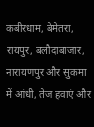कबीरधाम, बेमेतरा, रायपुर, बलौदाबाजार, नारायणपुर और सुकमा में आंधी, तेज हवाएं और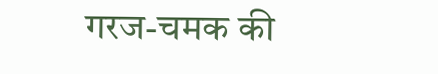गरज-चमक की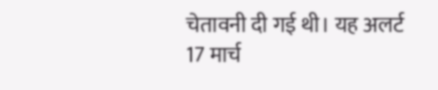चेतावनी दी गई थी। यह अलर्ट 17 मार्च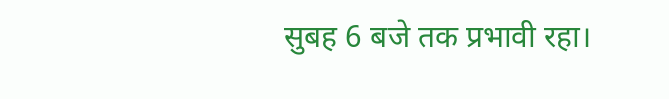सुबह 6 बजे तक प्रभावी रहा।